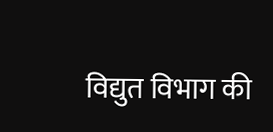विद्युत विभाग की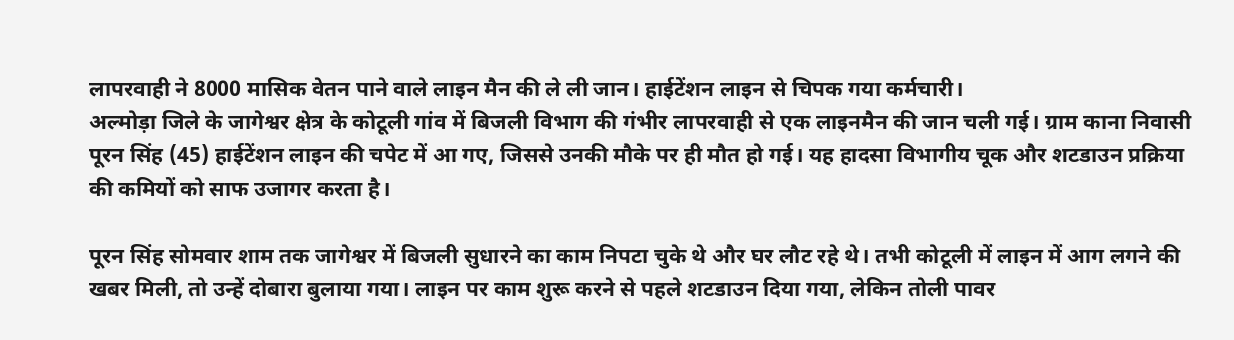लापरवाही ने 8000 मासिक वेतन पाने वाले लाइन मैन की ले ली जान। हाईटेंशन लाइन से चिपक गया कर्मचारी।
अल्मोड़ा जिले के जागेश्वर क्षेत्र के कोटूली गांव में बिजली विभाग की गंभीर लापरवाही से एक लाइनमैन की जान चली गई। ग्राम काना निवासी पूरन सिंह (45) हाईटेंशन लाइन की चपेट में आ गए, जिससे उनकी मौके पर ही मौत हो गई। यह हादसा विभागीय चूक और शटडाउन प्रक्रिया की कमियों को साफ उजागर करता है।

पूरन सिंह सोमवार शाम तक जागेश्वर में बिजली सुधारने का काम निपटा चुके थे और घर लौट रहे थे। तभी कोटूली में लाइन में आग लगने की खबर मिली, तो उन्हें दोबारा बुलाया गया। लाइन पर काम शुरू करने से पहले शटडाउन दिया गया, लेकिन तोली पावर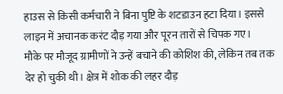हाउस से किसी कर्मचारी ने बिना पुष्टि के शटडाउन हटा दिया। इससे लाइन में अचानक करंट दौड़ गया और पूरन तारों से चिपक गए।
मौके पर मौजूद ग्रामीणों ने उन्हें बचाने की कोशिश की, लेकिन तब तक देर हो चुकी थी। क्षेत्र में शोक की लहर दौड़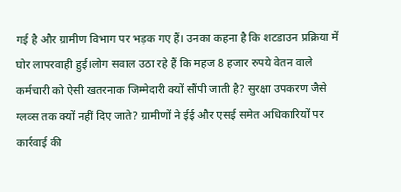गई है और ग्रामीण विभाग पर भड़क गए हैं। उनका कहना है कि शटडाउन प्रक्रिया में घोर लापरवाही हुई।लोग सवाल उठा रहे हैं कि महज 8 हजार रुपये वेतन वाले कर्मचारी को ऐसी खतरनाक जिम्मेदारी क्यों सौंपी जाती है? सुरक्षा उपकरण जैसे ग्लव्स तक क्यों नहीं दिए जाते? ग्रामीणों ने ईई और एसई समेत अधिकारियों पर कार्रवाई की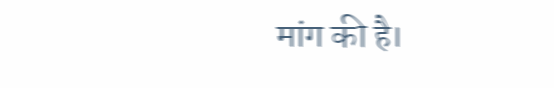मांग की है।